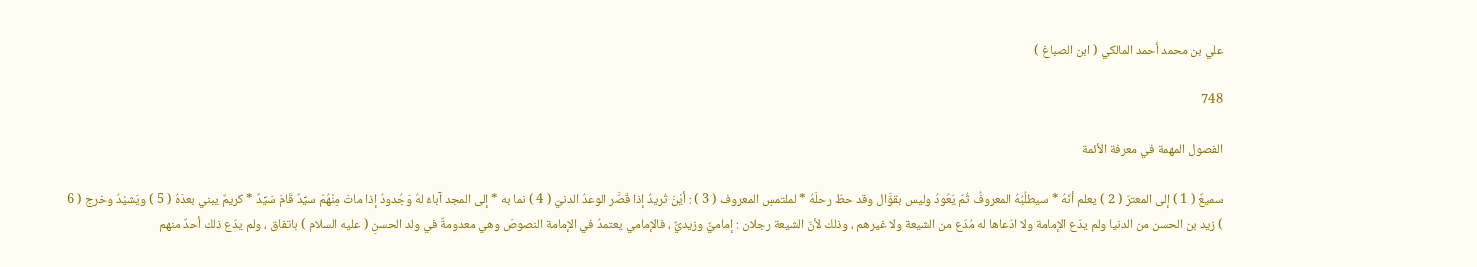علي بن محمد أحمد المالكي ( ابن الصباغ )

748

الفصول المهمة في معرفة الأئمة

سميعٌ ( 1 ) إلى المعترّ ( 2 ) يعلم أنّهُ * سيطلُبُهُ المعروفُ ثُمّ يَعُودُ وليس بقوَّال وقد حطّ رحلَهُ * لملتمسِ المعروف ( 3 ) : أيْنَ تُريدُ إذا قَصَّر الوعدُ الدنيّ ( 4 ) نما به * إلى المجد آباءٌ لهُ وَجُدودُ إذا ماتَ مِنْهُمْ سيِّدٌ قَامَ سَيِّدٌ * كريمٌ يبني بعدَهُ ( 5 ) ويَشيْدُ وخرج ( 6 ) زيد بن الحسن من الدنيا ولم يدّع الإمامة ولا ادّعاها له مُدّع من الشيعة ولا غيرهم ، وذلك لأنّ الشيعة رجلان : إماميٌّ وزيديٌّ ، فالإمامي يعتمدُ في الإمامة النصوصَ وهي معدومةٌ في ولد الحسنِ ( عليه السلام ) باتفاق ، ولم يدّع ذلك أحدٌ منهم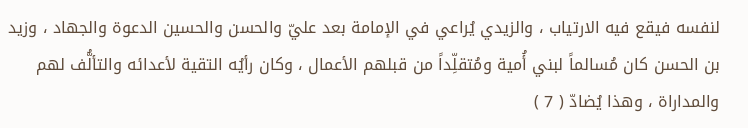لنفسه فيقع فيه الارتياب ، والزيدي يُراعي في الإمامة بعد عليّ والحسن والحسين الدعوة والجهاد ، وزيد بن الحسن كان مُسالماً لبني أُمية ومُتقلِّداً من قبلهم الأعمال ، وكان رأيُه التقية لأعدائه والتألُّف لهم والمداراة ، وهذا يُضادّ ( 7 )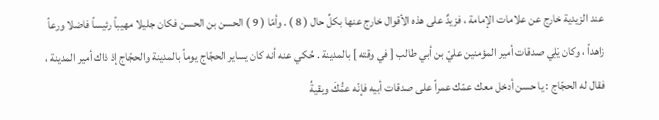عند الزيدية خارج عن علامات الإمامة ، فزيدٌ على هذه الأقوال خارج عنها بكلِّ حال ( 8 ) . وأمّا ( 9 ) الحسن بن الحسن فكان جليلا مهيباً رئيساً فاضلا ورعاً زاهداً ، وكان يَلِي صدقات أمير المؤمنين عليّ بن أبي طالب [ في وقته ] بالمدينة . حُكي عنه أنه كان يساير الحجّاج يوماً بالمدينة والحجّاج إذ ذاك أمير المدينة ، فقال له الحجّاج : يا حسن أدخل معك عمّك عمراً على صدقات أبيه فإنّه عمُّكَ وبقيةُ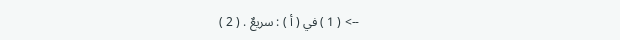--> ( 1 ) في ( أ ) : سريعٌ . ( 2 )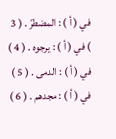في ( أ ) : المضطرّ . ( 3 ) في ( أ ) : يرجوه . ( 4 ) في ( أ ) : الدمى . ( 5 ) في ( أ ) : مجدهم . ( 6 )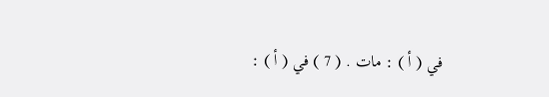في ( أ ) : مات . ( 7 ) في ( أ ) :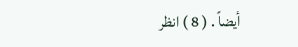أيضاً . ( 8 ) انظر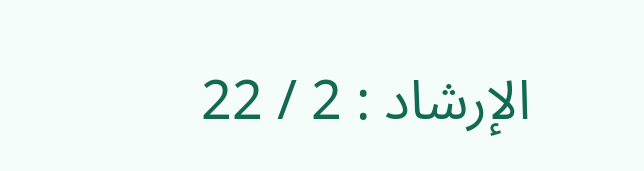الإرشاد : 2 / 22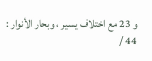و 23 مع اختلاف يسير ، وبحار الأنوار : 44 /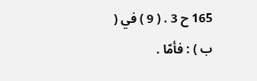165 ح 3 . ( 9 ) في ( ب ) : فأمّا .